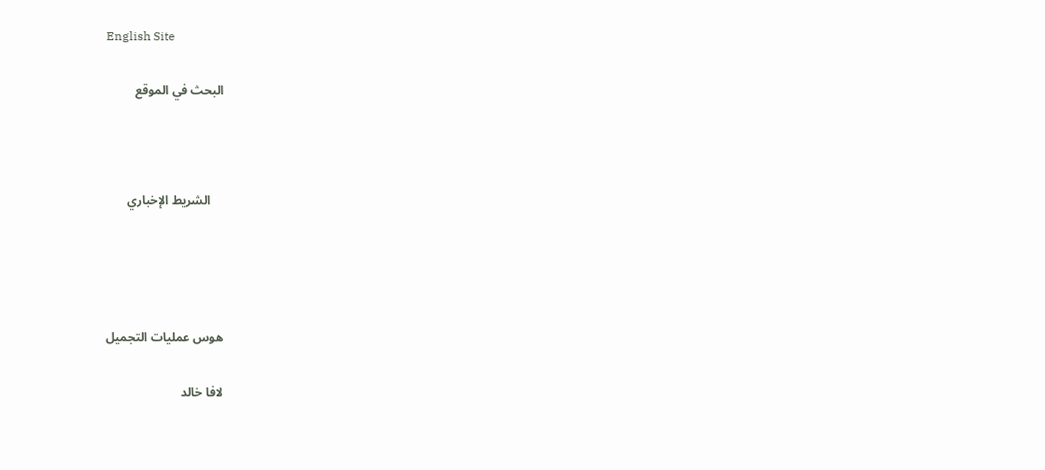English Site

البحث في الموقع



    الشريط الإخباري




هوس عمليات التجميل

لافا خالد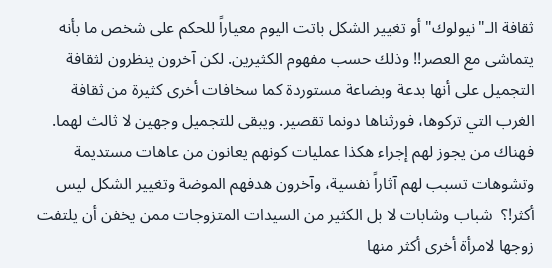ثقافة الـ"نيولوك" أو تغيير الشكل باتت اليوم معياراً للحكم على شخص ما بأنه يتماشى مع العصر!! وذلك حسب مفهوم الكثيرين. لكن آخرون ينظرون لثقافة التجميل على أنها بدعة وبضاعة مستوردة كما سخافات أخرى كثيرة من ثقافة الغرب التي تركوها، فورثناها دونما تقصير. ويبقى للتجميل وجهين لا ثالث لهما. فهناك من يجوز لهم إجراء هكذا عمليات كونهم يعانون من عاهات مستديمة وتشوهات تسبب لهم آثاراً نفسية، وآخرون هدفهم الموضة وتغيير الشكل ليس أكثر!؟  شباب وشابات لا بل الكثير من السيدات المتزوجات ممن يخفن أن يلتفت زوجها لامرأة أخرى أكثر منها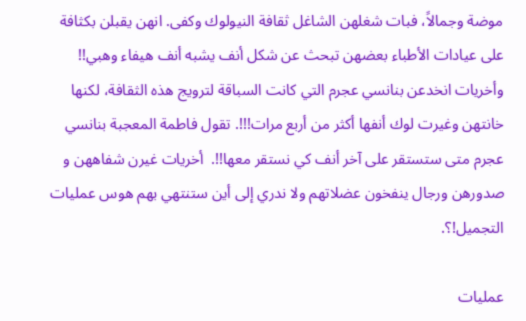موضة وجمالاً، فبات شغلهن الشاغل ثقافة النيولوك وكفى. انهن يقبلن بكثافة على عيادات الأطباء بعضهن تبحث عن شكل أنف يشبه أنف هيفاء وهبي!! وأخريات انخدعن بنانسي عجرم التي كانت السباقة لترويج هذه الثقافة، لكنها خانتهن وغيرت لوك أنفها أكثر من أربع مرات!!!. تقول فاطمة المعجبة بنانسي عجرم متى ستستقر على آخر أنف كي نستقر معها!!.  أخريات غيرن شفاههن و صدورهن ورجال ينفخون عضلاتهم ولا ندري إلى أين ستنتهي بهم هوس عمليات التجميل!؟.

عمليات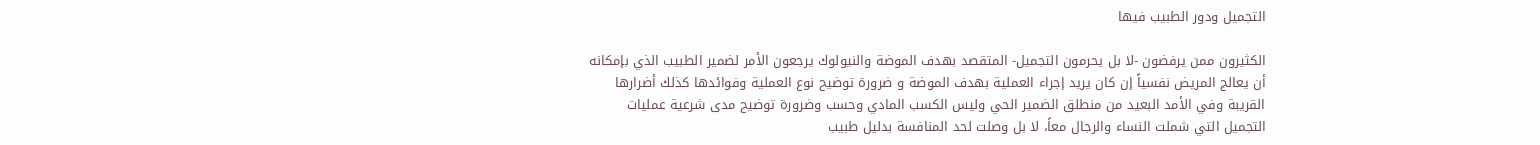التجميل ودور الطبيب فيها

الكثيرون ممن يرفضون -لا بل يحرمون التجميل- المتقصد بهدف الموضة والنيولوك يرجعون الأمر لضمير الطبيب الذي بإمكانه أن يعالج المريض نفسياً إن كان يريد إجراء العملية بهدف الموضة و ضرورة توضيح نوع العملية وفوائدها كذلك أضرارها القريبة وفي الأمد البعيد من منطلق الضمير الحي وليس الكسب المادي وحسب وضرورة توضيح مدى شرعية عمليات التجميل التي شملت النساء والرجال معاً، لا بل وصلت لحد المنافسة بدليل طبيب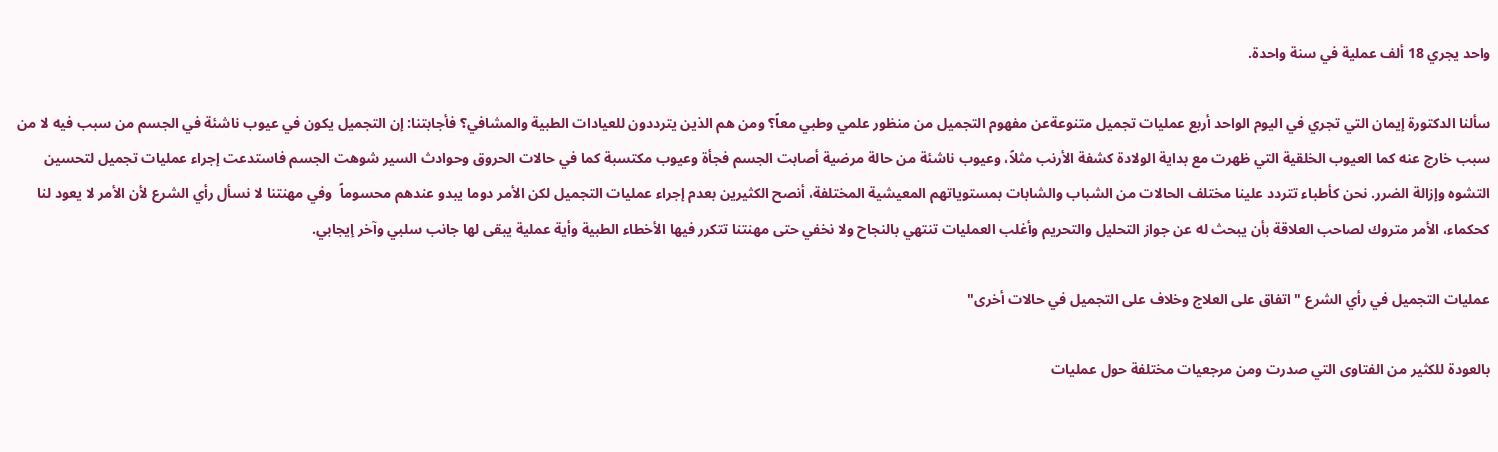واحد يجري 18 ألف عملية في سنة واحدة.

سألنا الدكتورة إيمان التي تجري في اليوم الواحد أربع عمليات تجميل متنوعةعن مفهوم التجميل من منظور علمي وطبي معاً؟ ومن هم الذين يترددون للعيادات الطبية والمشافي؟ فأجابتنا: إن التجميل يكون في عيوب ناشئة في الجسم من سبب فيه لا من سبب خارج عنه كما العيوب الخلقية التي ظهرت مع بداية الولادة كشفة الأرنب مثلاً، وعيوب ناشئة من حالة مرضية أصابت الجسم فجأة وعيوب مكتسبة كما في حالات الحروق وحوادث السير شوهت الجسم فاستدعت إجراء عمليات تجميل لتحسين التشوه وإزالة الضرر. نحن كأطباء تتردد علينا مختلف الحالات من الشباب والشابات بمستوياتهم المعيشية المختلفة، أنصح الكثيرين بعدم إجراء عمليات التجميل لكن الأمر دوما يبدو عندهم محسوماً  وفي مهنتنا لا نسأل رأي الشرع لأن الأمر لا يعود لنا كحكماء، الأمر متروك لصاحب العلاقة بأن يبحث له عن جواز التحليل والتحريم وأغلب العمليات تنتهي بالنجاح ولا نخفي حتى مهنتنا تتكرر فيها الأخطاء الطبية وأية عملية يبقى لها جانب سلبي وآخر إيجابي.

عمليات التجميل في رأي الشرع "اتفاق على العلاج وخلاف على التجميل في حالات أخرى"

بالعودة للكثير من الفتاوى التي صدرت ومن مرجعيات مختلفة حول عمليات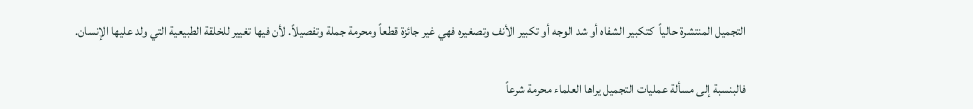التجميل المنتشرة حالياً  كتكبير الشفاه أو شد الوجه أو تكبير الأنف وتصغيره فهي غير جائزة قطعاً ومحرمة جملة وتفصيلاً. لأن فيها تغيير للخلقة الطبيعية التي ولد عليها الإنسان.

فالبنسبة إلى مسألة عمليات التجميل يراها العلماء محرمة شرعاً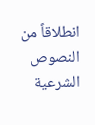انطلاقاً من النصوص الشرعية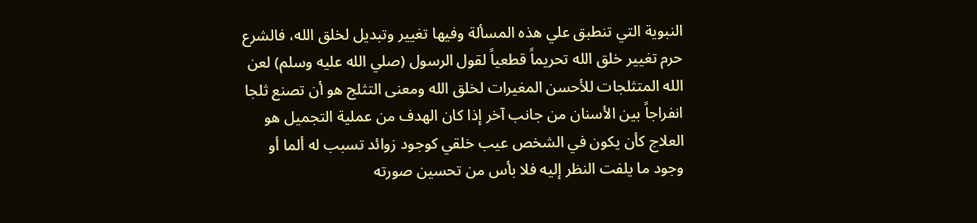النبوية التي تنطبق علي هذه المسألة وفيها تغيير وتبديل لخلق الله، فالشرع حرم تغيير خلق الله تحريماً قطعياً لقول الرسول (صلي الله عليه وسلم) لعن الله المتثلجات للأحسن المغيرات لخلق الله ومعنى التثلج هو أن تصنع ثلجا انفراجاً بين الأسنان من جانب آخر إذا كان الهدف من عملية التجميل هو العلاج كأن يكون في الشخص عيب خلقي كوجود زوائد تسبب له ألما أو وجود ما يلفت النظر إليه فلا بأس من تحسين صورته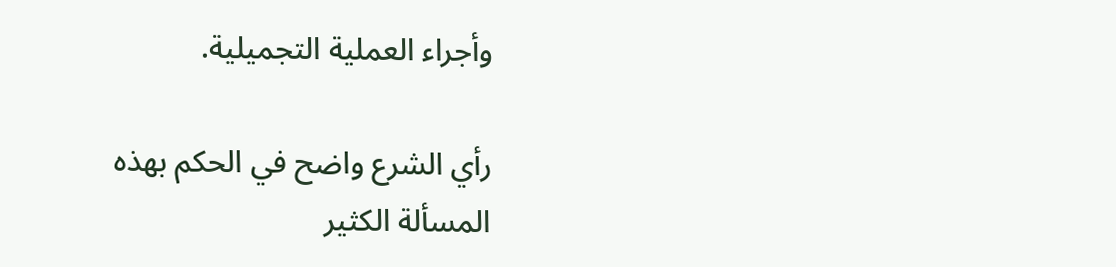وأجراء العملية التجميلية.

رأي الشرع واضح في الحكم بهذه المسألة الكثير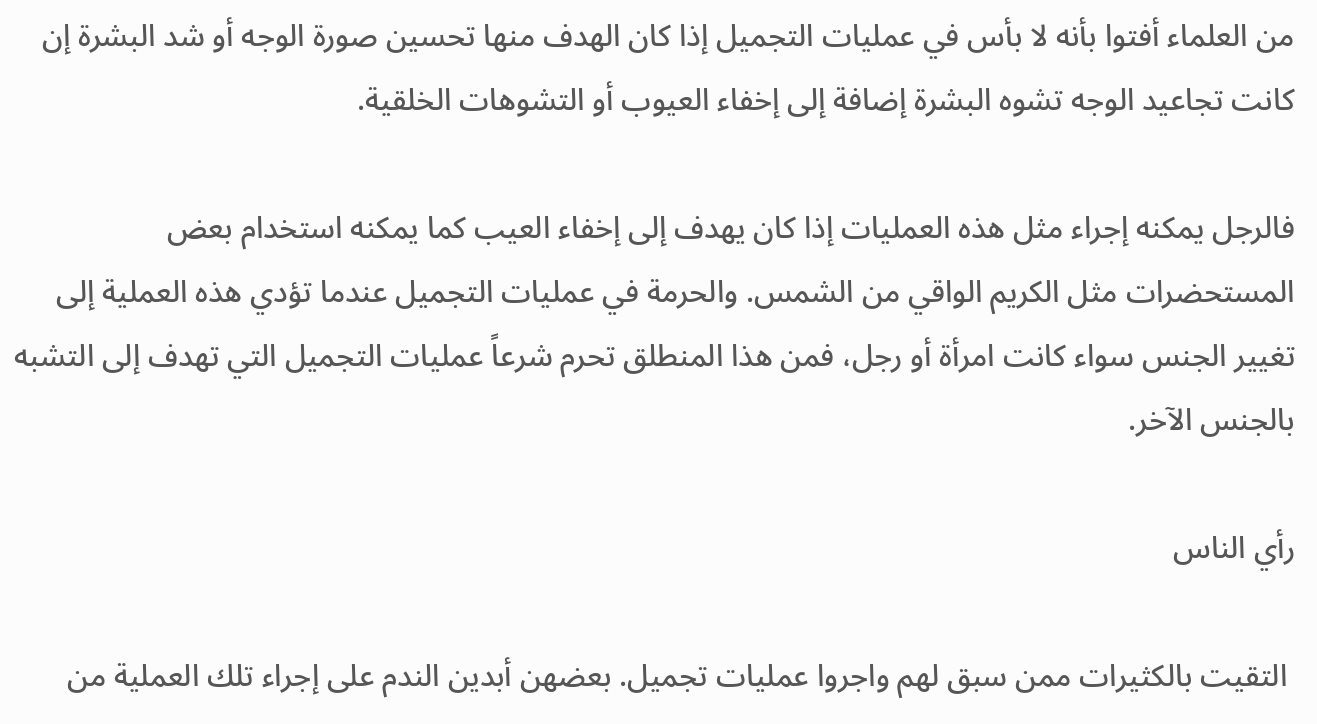من العلماء أفتوا بأنه لا بأس في عمليات التجميل إذا كان الهدف منها تحسين صورة الوجه أو شد البشرة إن كانت تجاعيد الوجه تشوه البشرة إضافة إلى إخفاء العيوب أو التشوهات الخلقية.

فالرجل يمكنه إجراء مثل هذه العمليات إذا كان يهدف إلى إخفاء العيب كما يمكنه استخدام بعض المستحضرات مثل الكريم الواقي من الشمس. والحرمة في عمليات التجميل عندما تؤدي هذه العملية إلى تغيير الجنس سواء كانت امرأة أو رجل، فمن هذا المنطلق تحرم شرعاً عمليات التجميل التي تهدف إلى التشبه بالجنس الآخر.

رأي الناس

 التقيت بالكثيرات ممن سبق لهم واجروا عمليات تجميل. بعضهن أبدين الندم على إجراء تلك العملية من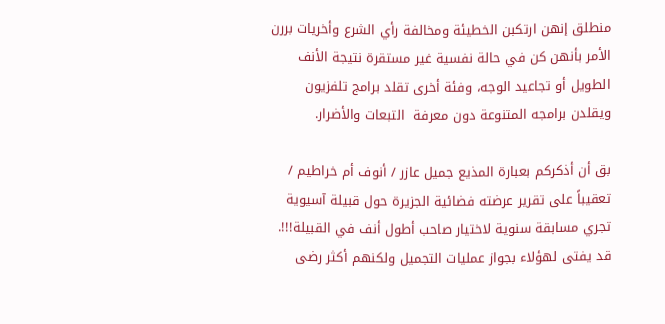منطلق إنهن ارتكبن الخطيئة ومخالفة رأي الشرع وأخريات بررن الأمر بأنهن كن في حالة نفسية غير مستقرة نتيجة الأنف الطويل أو تجاعيد الوجه، وفئة أخرى تقلد برامج تلفزيون ويقلدن برامجه المتنوعة دون معرفة  التبعات والأضرار.

بق أن أذكركم بعبارة المذيع جميل عازر / أنوف أم خراطيم / تعقيباً على تقرير عرضته فضائية الجزيرة حول قبيلة آسيوية تجري مسابقة سنوية لاختيار صاحب أطول أنف في القبيلة!!!.  قد يفتى لهؤلاء بجواز عمليات التجميل ولكنهم أكثر رضى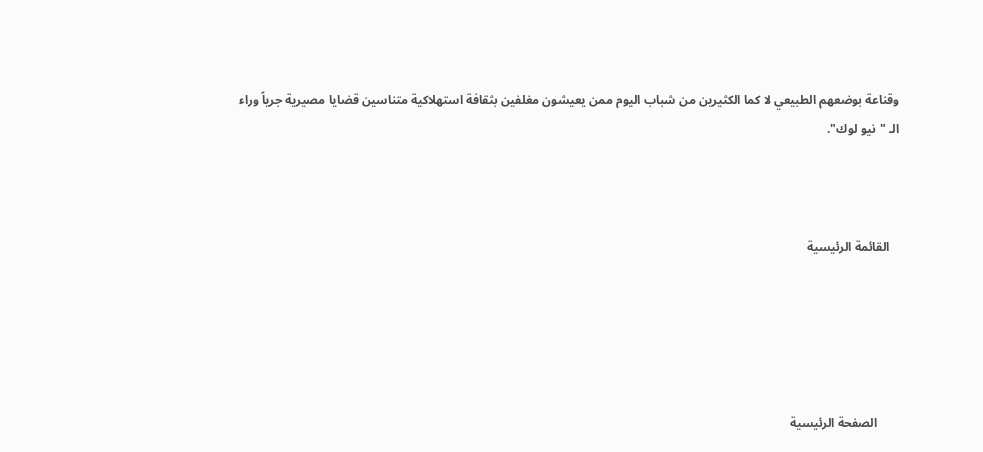وقناعة بوضعهم الطبيعي لا كما الكثيرين من شباب اليوم ممن يعيشون مغلفين بثقافة استهلاكية متناسين قضايا مصيرية جرياً وراء الـ "نيو لوك".



   القائمة الرئيسية





       الصفحة الرئيسية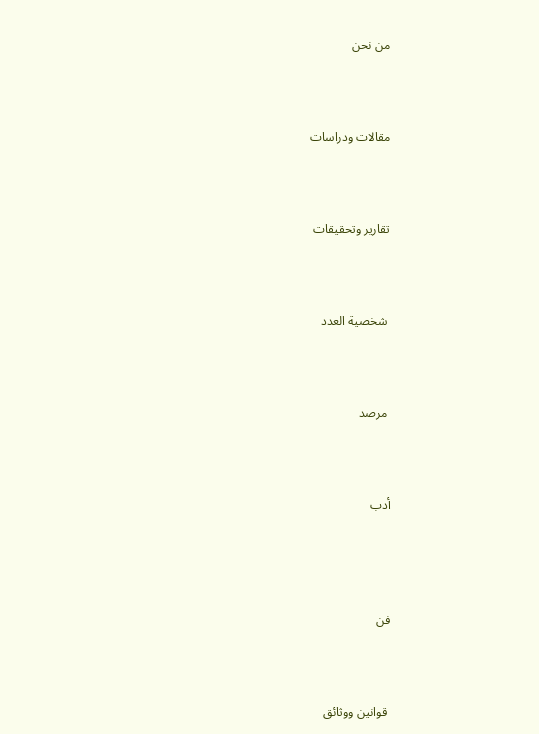من نحن



مقالات ودراسات



تقارير وتحقيقات



 شخصية العدد



 مرصد



أدب




فن



 قوانين ووثائق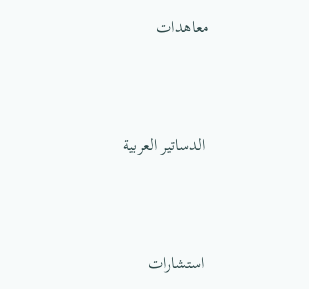معاهدات



 الدساتير العربية



 استشارات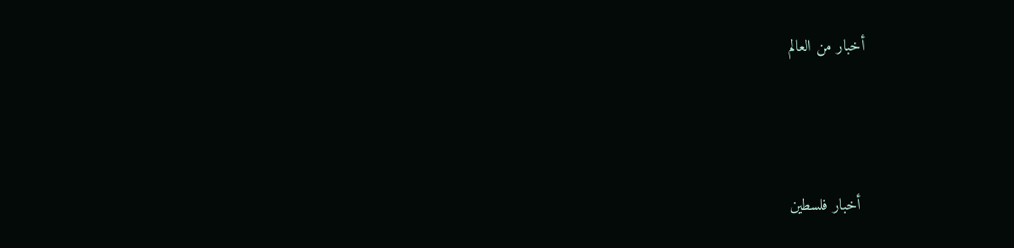أخبار من العالم



 أخبار فلسطين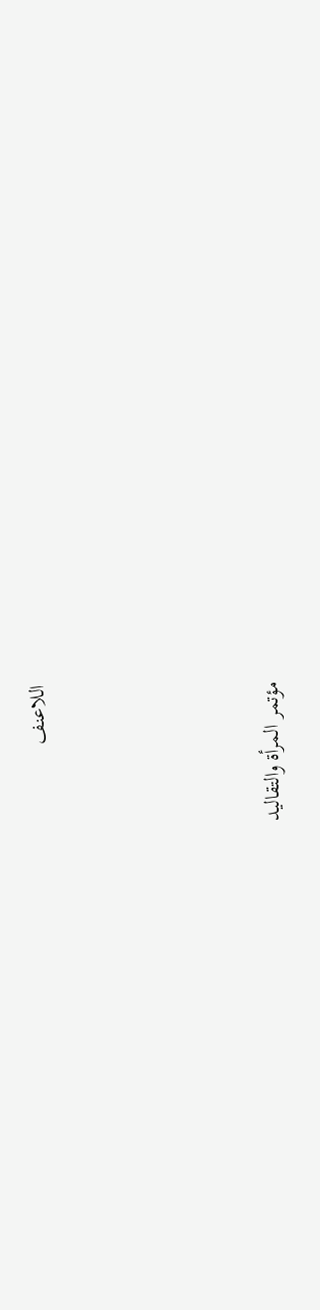اللاعنف




مؤتمر المرأة والتقاليد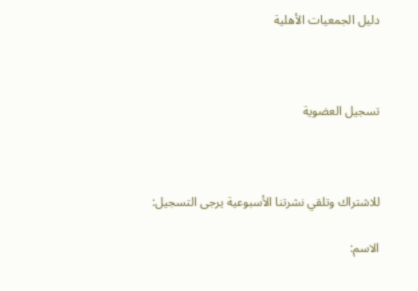دليل الجمعيات الأهلية



تسجيل العضوية



للاشتراك وتلقي نشرتنا الأسبوعية يرجى التسجيل:

الاسم: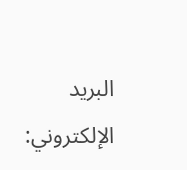البريد الإلكتروني: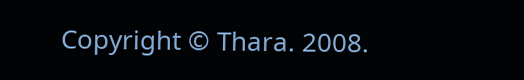Copyright © Thara. 2008.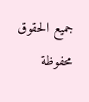جميع الحقوق محفوظة